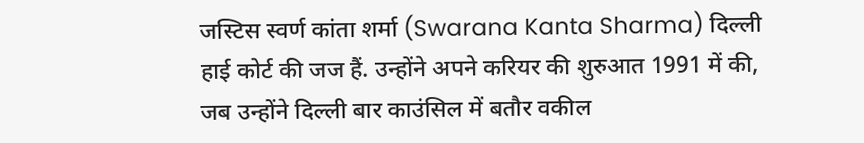जस्टिस स्वर्ण कांता शर्मा (Swarana Kanta Sharma) दिल्ली हाई कोर्ट की जज हैं. उन्होंने अपने करियर की शुरुआत 1991 में की, जब उन्होंने दिल्ली बार काउंसिल में बतौर वकील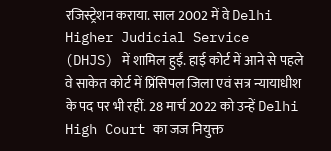रजिस्ट्रेशन कराया. साल 2002 में वे Delhi Higher Judicial Service (DHJS) में शामिल हुईं. हाई कोर्ट में आने से पहले वे साकेत कोर्ट में प्रिंसिपल जिला एवं सत्र न्यायाधीश के पद पर भी रहीं. 28 मार्च 2022 को उन्हें Delhi High Court का जज नियुक्त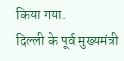किया गया.
दिल्ली के पूर्व मुख्यमंत्री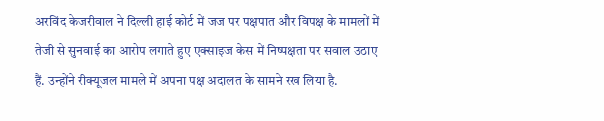अरविंद केजरीवाल ने दिल्ली हाई कोर्ट में जज पर पक्षपात और विपक्ष के मामलों में तेजी से सुनवाई का आरोप लगाते हुए एक्साइज केस में निष्पक्षता पर सवाल उठाए हैं. उन्होंने रीक्यूजल मामले में अपना पक्ष अदालत के सामने रख लिया है.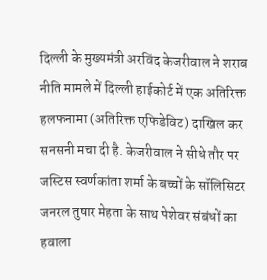दिल्ली के मुख्यमंत्री अरविंद केजरीवाल ने शराब नीति मामले में दिल्ली हाईकोर्ट में एक अतिरिक्त हलफनामा (अतिरिक्त एफिडेविट) दाखिल कर सनसनी मचा दी है. केजरीवाल ने सीधे तौर पर जस्टिस स्वर्णकांता शर्मा के बच्चों के सॉलिसिटर जनरल तुषार मेहता के साथ पेशेवर संबंधों का हवाला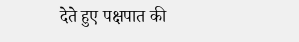देते हुए पक्षपात की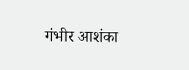गंभीर आशंका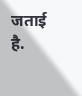जताई है.